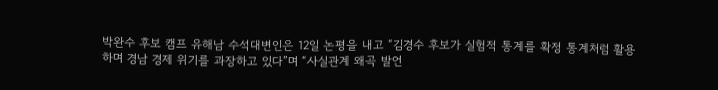박완수 후보 캠프 유해남 수석대변인은 12일 논평을 내고 “김경수 후보가 실험적 통계를 확정 통계처럼 활용하며 경남 경제 위기를 과장하고 있다”며 “사실관계 왜곡 발언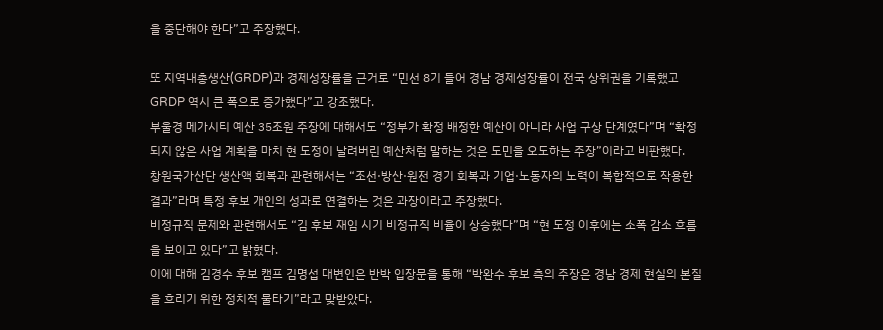을 중단해야 한다”고 주장했다.

또 지역내총생산(GRDP)과 경제성장률을 근거로 “민선 8기 들어 경남 경제성장률이 전국 상위권을 기록했고 GRDP 역시 큰 폭으로 증가했다”고 강조했다.
부울경 메가시티 예산 35조원 주장에 대해서도 “정부가 확정 배정한 예산이 아니라 사업 구상 단계였다”며 “확정되지 않은 사업 계획을 마치 현 도정이 날려버린 예산처럼 말하는 것은 도민을 오도하는 주장”이라고 비판했다.
창원국가산단 생산액 회복과 관련해서는 “조선·방산·원전 경기 회복과 기업·노동자의 노력이 복합적으로 작용한 결과”라며 특정 후보 개인의 성과로 연결하는 것은 과장이라고 주장했다.
비정규직 문제와 관련해서도 “김 후보 재임 시기 비정규직 비율이 상승했다”며 “현 도정 이후에는 소폭 감소 흐름을 보이고 있다”고 밝혔다.
이에 대해 김경수 후보 캠프 김명섭 대변인은 반박 입장문을 통해 “박완수 후보 측의 주장은 경남 경제 현실의 본질을 흐리기 위한 정치적 물타기”라고 맞받았다.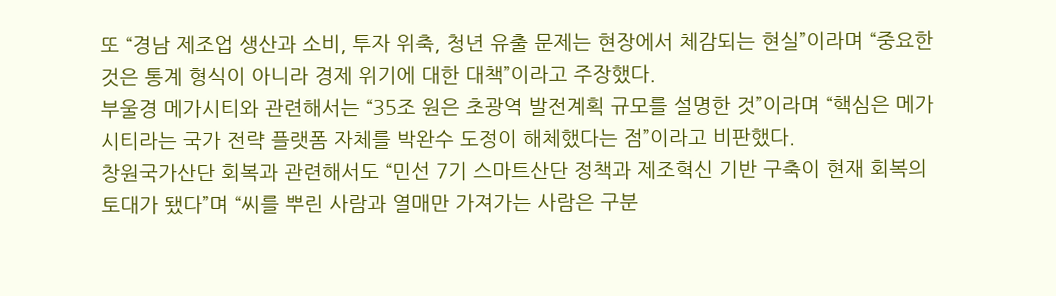또 “경남 제조업 생산과 소비, 투자 위축, 청년 유출 문제는 현장에서 체감되는 현실”이라며 “중요한 것은 통계 형식이 아니라 경제 위기에 대한 대책”이라고 주장했다.
부울경 메가시티와 관련해서는 “35조 원은 초광역 발전계획 규모를 설명한 것”이라며 “핵심은 메가시티라는 국가 전략 플랫폼 자체를 박완수 도정이 해체했다는 점”이라고 비판했다.
창원국가산단 회복과 관련해서도 “민선 7기 스마트산단 정책과 제조혁신 기반 구축이 현재 회복의 토대가 됐다”며 “씨를 뿌린 사람과 열매만 가져가는 사람은 구분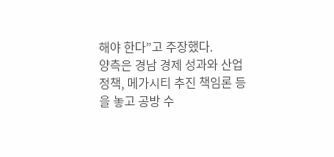해야 한다”고 주장했다.
양측은 경남 경제 성과와 산업 정책, 메가시티 추진 책임론 등을 놓고 공방 수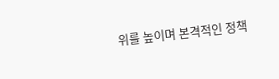위를 높이며 본격적인 정책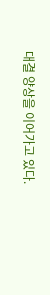대결 양상을 이어가고 있다.